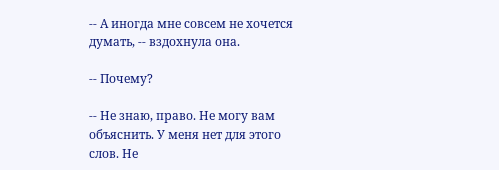-- А иногда мне совсем не хочется думать, -- вздохнула она.

-- Почему?

-- Не знаю, право. Не могу вам объяснить. У меня нет для этого слов. Не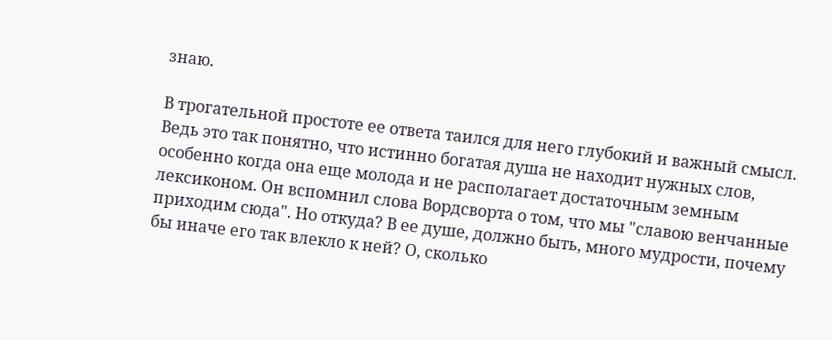знаю.

В трогательной простоте ее ответа таился для него глубокий и важный смысл. Ведь это так понятно, что истинно богатая душа не находит нужных слов, особенно когда она еще молода и не располагает достаточным земным лексиконом. Он вспомнил слова Вордсворта о том, что мы "славою венчанные приходим сюда". Но откуда? В ее душе, должно быть, много мудрости, почему бы иначе его так влекло к ней? О, сколько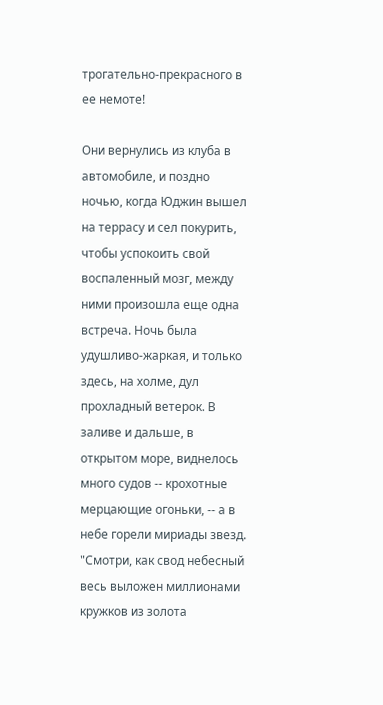трогательно-прекрасного в ее немоте!

Они вернулись из клуба в автомобиле, и поздно ночью, когда Юджин вышел на террасу и сел покурить, чтобы успокоить свой воспаленный мозг, между ними произошла еще одна встреча. Ночь была удушливо-жаркая, и только здесь, на холме, дул прохладный ветерок. В заливе и дальше, в открытом море, виднелось много судов -- крохотные мерцающие огоньки, -- а в небе горели мириады звезд. "Смотри, как свод небесный весь выложен миллионами кружков из золота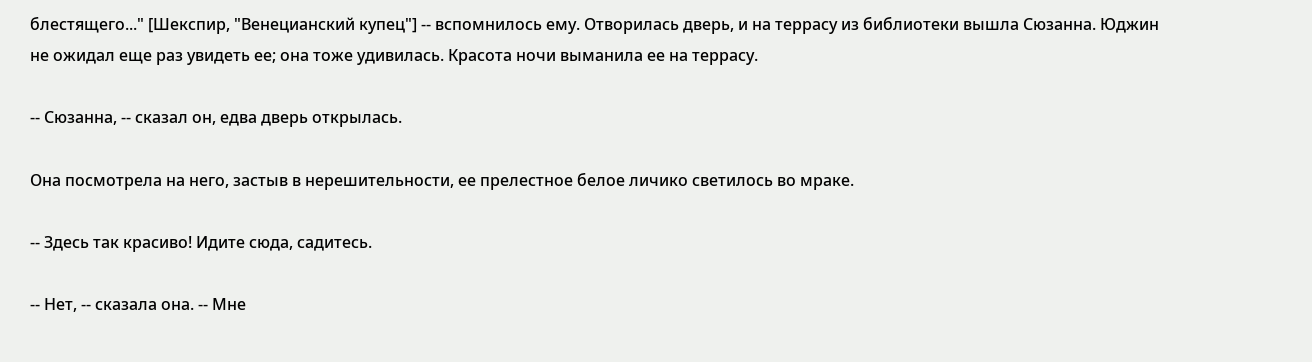блестящего..." [Шекспир, "Венецианский купец"] -- вспомнилось ему. Отворилась дверь, и на террасу из библиотеки вышла Сюзанна. Юджин не ожидал еще раз увидеть ее; она тоже удивилась. Красота ночи выманила ее на террасу.

-- Сюзанна, -- сказал он, едва дверь открылась.

Она посмотрела на него, застыв в нерешительности, ее прелестное белое личико светилось во мраке.

-- Здесь так красиво! Идите сюда, садитесь.

-- Нет, -- сказала она. -- Мне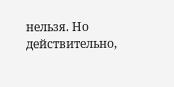нельзя. Но действительно,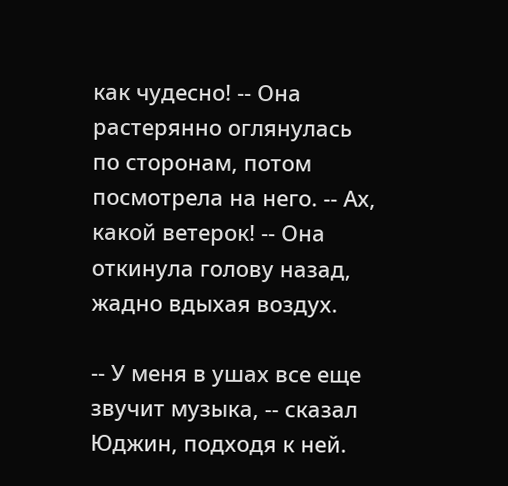как чудесно! -- Она растерянно оглянулась по сторонам, потом посмотрела на него. -- Ах, какой ветерок! -- Она откинула голову назад, жадно вдыхая воздух.

-- У меня в ушах все еще звучит музыка, -- сказал Юджин, подходя к ней.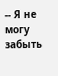-- Я не могу забыть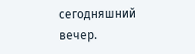сегодняшний вечер.